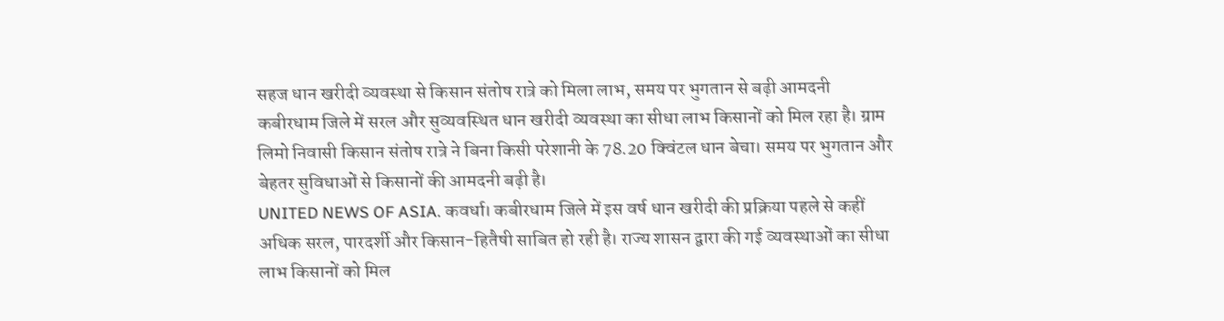सहज धान खरीदी व्यवस्था से किसान संतोष रात्रे को मिला लाभ, समय पर भुगतान से बढ़ी आमदनी
कबीरधाम जिले में सरल और सुव्यवस्थित धान खरीदी व्यवस्था का सीधा लाभ किसानों को मिल रहा है। ग्राम लिमो निवासी किसान संतोष रात्रे ने बिना किसी परेशानी के 78.20 क्विंटल धान बेचा। समय पर भुगतान और बेहतर सुविधाओं से किसानों की आमदनी बढ़ी है।
UNITED NEWS OF ASIA. कवर्धा। कबीरधाम जिले में इस वर्ष धान खरीदी की प्रक्रिया पहले से कहीं अधिक सरल, पारदर्शी और किसान-हितैषी साबित हो रही है। राज्य शासन द्वारा की गई व्यवस्थाओं का सीधा लाभ किसानों को मिल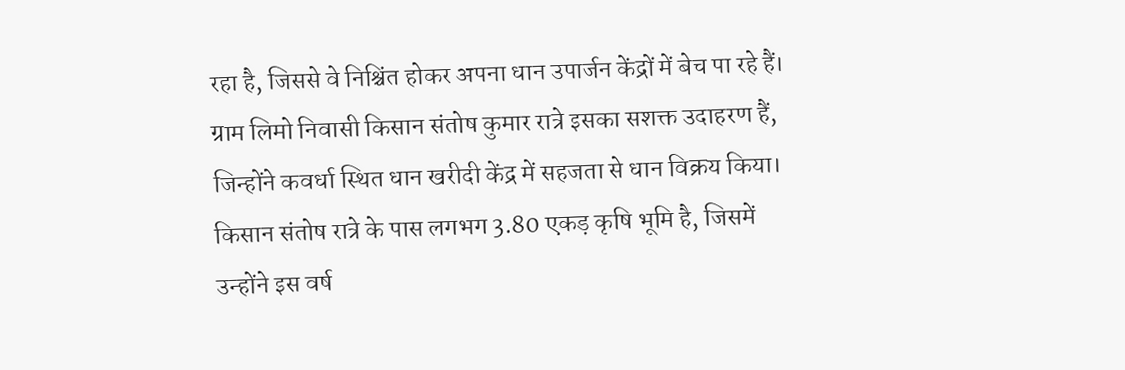रहा है, जिससे वे निश्चिंत होकर अपना धान उपार्जन केंद्रों में बेच पा रहे हैं। ग्राम लिमो निवासी किसान संतोष कुमार रात्रे इसका सशक्त उदाहरण हैं, जिन्होंने कवर्धा स्थित धान खरीदी केंद्र में सहजता से धान विक्रय किया।
किसान संतोष रात्रे के पास लगभग 3.80 एकड़ कृषि भूमि है, जिसमें उन्होंने इस वर्ष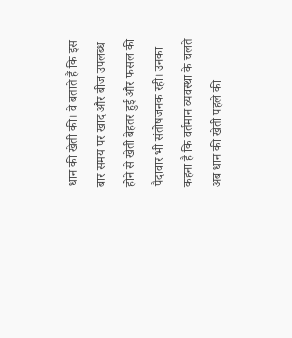धान की खेती की। वे बताते हैं कि इस बार समय पर खाद और बीज उपलब्ध होने से खेती बेहतर हुई और फसल की पैदावार भी संतोषजनक रही। उनका कहना है कि वर्तमान व्यवस्था के चलते अब धान की खेती पहले की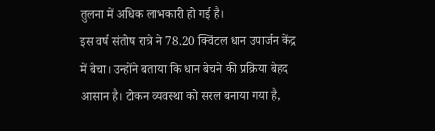तुलना में अधिक लाभकारी हो गई है।
इस वर्ष संतोष रात्रे ने 78.20 क्विंटल धान उपार्जन केंद्र में बेचा। उन्होंने बताया कि धान बेचने की प्रक्रिया बेहद आसान है। टोकन व्यवस्था को सरल बनाया गया है,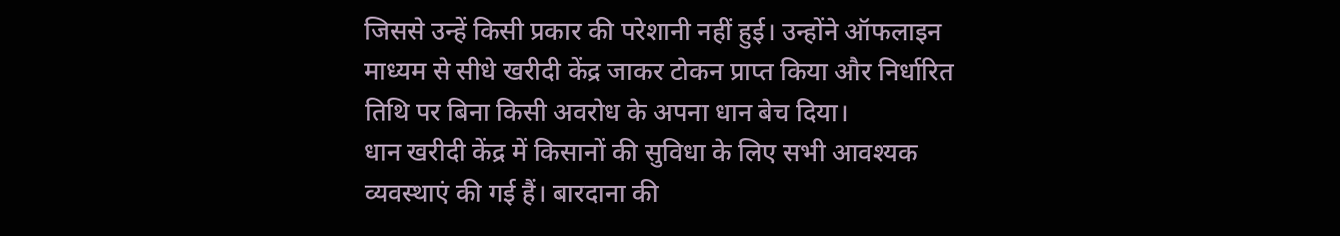जिससे उन्हें किसी प्रकार की परेशानी नहीं हुई। उन्होंने ऑफलाइन माध्यम से सीधे खरीदी केंद्र जाकर टोकन प्राप्त किया और निर्धारित तिथि पर बिना किसी अवरोध के अपना धान बेच दिया।
धान खरीदी केंद्र में किसानों की सुविधा के लिए सभी आवश्यक व्यवस्थाएं की गई हैं। बारदाना की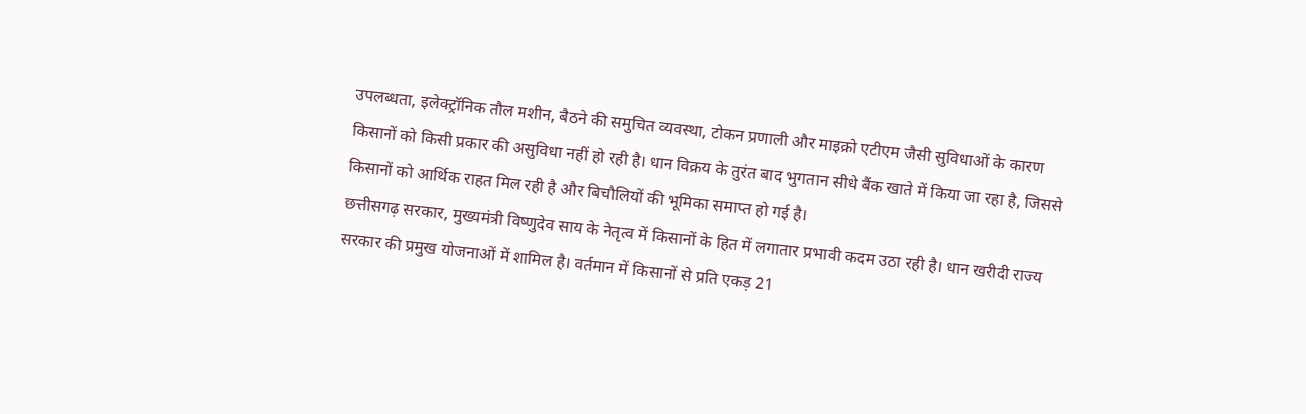उपलब्धता, इलेक्ट्रॉनिक तौल मशीन, बैठने की समुचित व्यवस्था, टोकन प्रणाली और माइक्रो एटीएम जैसी सुविधाओं के कारण किसानों को किसी प्रकार की असुविधा नहीं हो रही है। धान विक्रय के तुरंत बाद भुगतान सीधे बैंक खाते में किया जा रहा है, जिससे किसानों को आर्थिक राहत मिल रही है और बिचौलियों की भूमिका समाप्त हो गई है।
छत्तीसगढ़ सरकार, मुख्यमंत्री विष्णुदेव साय के नेतृत्व में किसानों के हित में लगातार प्रभावी कदम उठा रही है। धान खरीदी राज्य सरकार की प्रमुख योजनाओं में शामिल है। वर्तमान में किसानों से प्रति एकड़ 21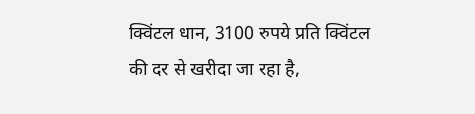क्विंटल धान, 3100 रुपये प्रति क्विंटल की दर से खरीदा जा रहा है,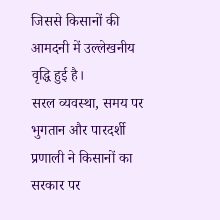जिससे किसानों की आमदनी में उल्लेखनीय वृद्धि हुई है।
सरल व्यवस्था, समय पर भुगतान और पारदर्शी प्रणाली ने किसानों का सरकार पर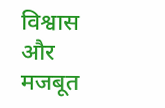विश्वास और मजबूत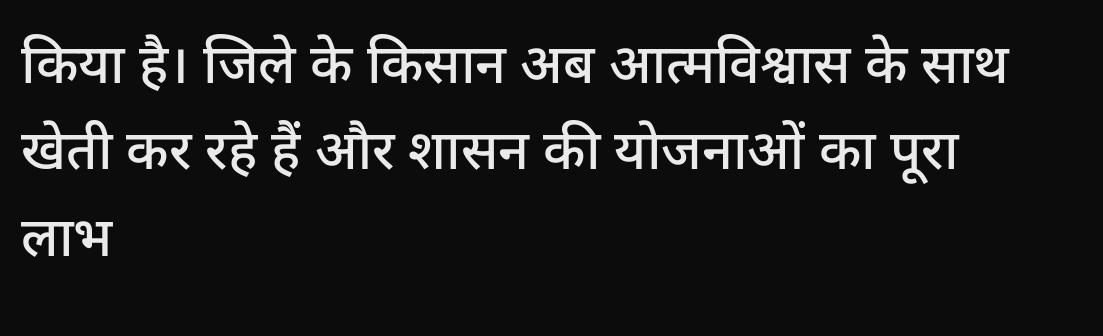किया है। जिले के किसान अब आत्मविश्वास के साथ खेती कर रहे हैं और शासन की योजनाओं का पूरा लाभ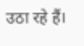उठा रहे हैं।